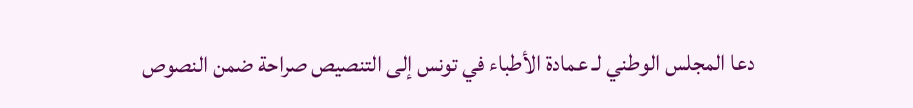دعا المجلس الوطني لـ عمادة الأطباء في تونس إلى التنصيص صراحة ضمن النصوص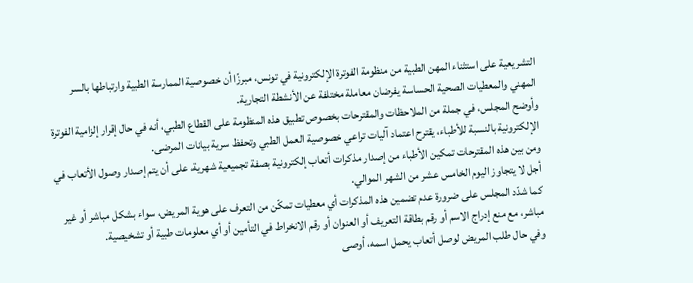التشريعية على استثناء المهن الطبية من منظومة الفوترة الإلكترونية في تونس، مبرزًا أن خصوصية الممارسة الطبية وارتباطها بالسر المهني والمعطيات الصحية الحساسة يفرضان معاملة مختلفة عن الأنشطة التجارية.
وأوضح المجلس، في جملة من الملاحظات والمقترحات بخصوص تطبيق هذه المنظومة على القطاع الطبي، أنه في حال إقرار إلزامية الفوترة الإلكترونية بالنسبة للأطباء، يقترح اعتماد آليات تراعي خصوصية العمل الطبي وتحفظ سرية بيانات المرضى.
ومن بين هذه المقترحات تمكين الأطباء من إصدار مذكرات أتعاب إلكترونية بصفة تجميعية شهرية، على أن يتم إصدار وصول الأتعاب في أجل لا يتجاوز اليوم الخامس عشر من الشهر الموالي.
كما شدّد المجلس على ضرورة عدم تضمين هذه المذكرات أي معطيات تمكّن من التعرف على هوية المريض، سواء بشكل مباشر أو غير مباشر، مع منع إدراج الاسم أو رقم بطاقة التعريف أو العنوان أو رقم الانخراط في التأمين أو أي معلومات طبية أو تشخيصية.
وفي حال طلب المريض لوصل أتعاب يحمل اسمه، أوصى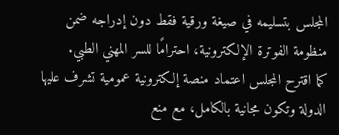المجلس بتسليمه في صيغة ورقية فقط دون إدراجه ضمن منظومة الفوترة الإلكترونية، احترامًا للسر المهني الطبي.
كما اقترح المجلس اعتماد منصة إلكترونية عمومية تشرف عليها الدولة وتكون مجانية بالكامل، مع منع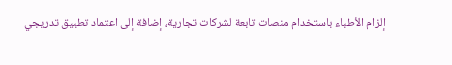إلزام الأطباء باستخدام منصات تابعة لشركات تجارية، إضافة إلى اعتماد تطبيق تدريجي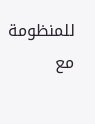للمنظومة مع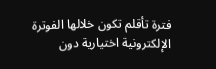فترة تأقلم تكون خلالها الفوترة الإلكترونية اختيارية دون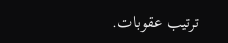ترتيب عقوبات.